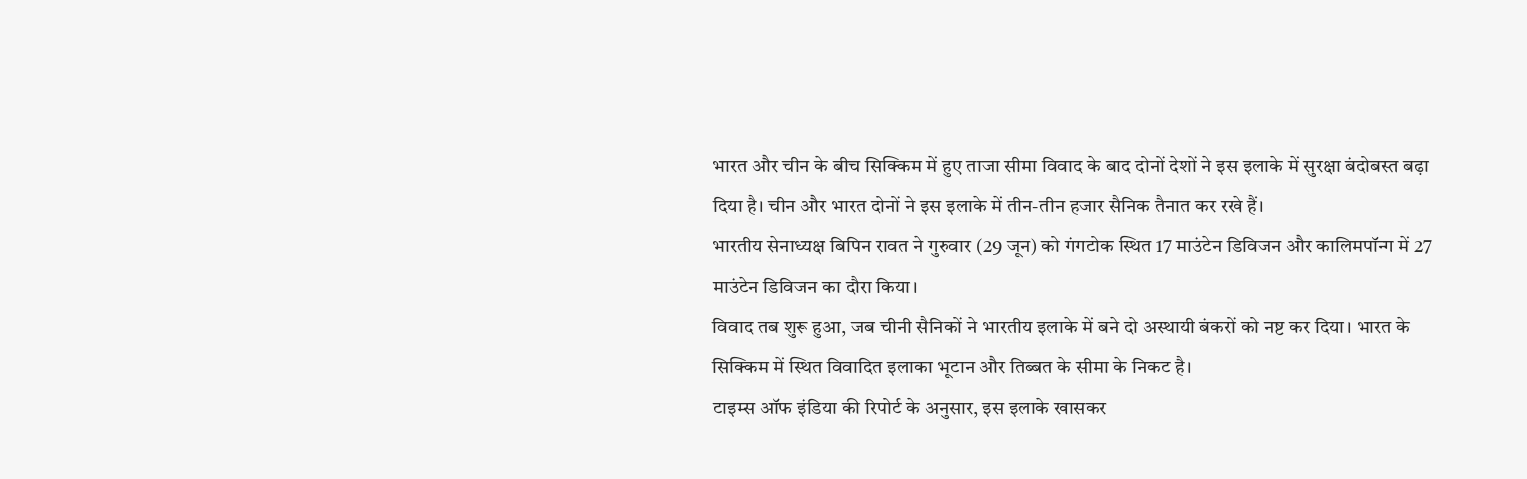भारत और चीन के बीच सिक्किम में हुए ताजा सीमा विवाद के बाद दोनों देशों ने इस इलाके में सुरक्षा बंदोबस्त बढ़ा दिया है। चीन और भारत दोनों ने इस इलाके में तीन-तीन हजार सैनिक तैनात कर रखे हैं।
भारतीय सेनाध्यक्ष बिपिन रावत ने गुरुवार (29 जून) को गंगटोक स्थित 17 माउंटेन डिविजन और कालिमपॉन्ग में 27 माउंटेन डिविजन का दौरा किया।
विवाद तब शुरू हुआ, जब चीनी सैनिकों ने भारतीय इलाके में बने दो अस्थायी बंकरों को नष्ट कर दिया। भारत के सिक्किम में स्थित विवादित इलाका भूटान और तिब्बत के सीमा के निकट है।
टाइम्स ऑफ इंडिया की रिपोर्ट के अनुसार, इस इलाके खासकर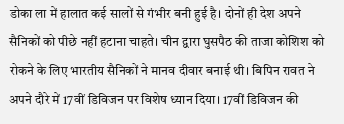डोका ला में हालात कई सालों से गंभीर बनी हुई है। दोनों ही देश अपने सैनिकों को पीछे नहीं हटाना चाहते। चीन द्वारा घुसपैठ की ताजा कोशिश को रोकने के लिए भारतीय सैनिकों ने मानव दीवार बनाई थी। बिपिन रावत ने अपने दौरे में 17वीं डिविजन पर विशेष ध्यान दिया। 17वीं डिविजन की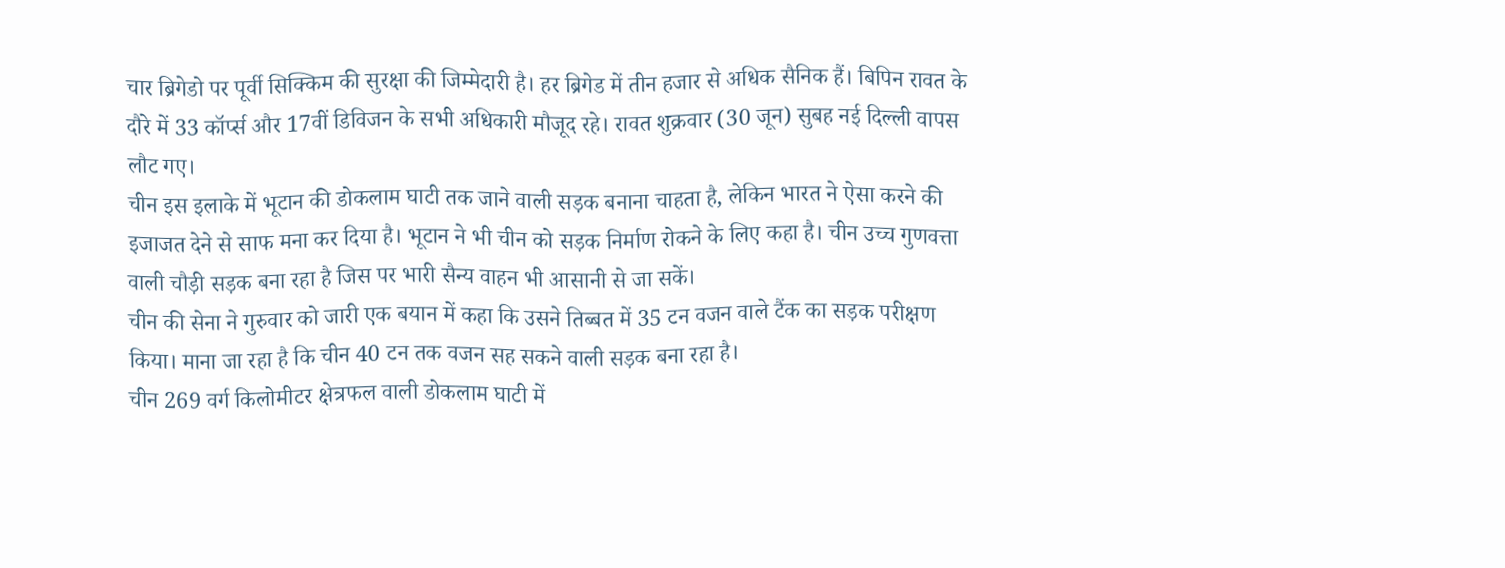चार ब्रिगेडो पर पूर्वी सिक्किम की सुरक्षा की जिम्मेदारी है। हर ब्रिगेड में तीन हजार से अधिक सैनिक हैं। बिपिन रावत के दौरे में 33 कॉर्प्स और 17वीं डिविजन के सभी अधिकारी मौजूद रहे। रावत शुक्रवार (30 जून) सुबह नई दिल्ली वापस लौट गए।
चीन इस इलाके में भूटान की डोकलाम घाटी तक जाने वाली सड़क बनाना चाहता है, लेकिन भारत ने ऐसा करने की इजाजत देने से साफ मना कर दिया है। भूटान ने भी चीन को सड़क निर्माण रोकने के लिए कहा है। चीन उच्च गुणवत्ता वाली चौड़ी सड़क बना रहा है जिस पर भारी सैन्य वाहन भी आसानी से जा सकें।
चीन की सेना ने गुरुवार को जारी एक बयान में कहा कि उसने तिब्बत में 35 टन वजन वाले टैंक का सड़क परीक्षण किया। माना जा रहा है कि चीन 40 टन तक वजन सह सकने वाली सड़क बना रहा है।
चीन 269 वर्ग किलोमीटर क्षेत्रफल वाली डोकलाम घाटी में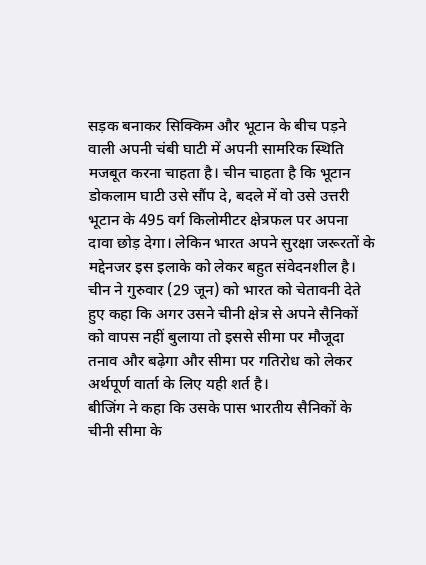सड़क बनाकर सिक्किम और भूटान के बीच पड़ने वाली अपनी चंबी घाटी में अपनी सामरिक स्थिति मजबूत करना चाहता है। चीन चाहता है कि भूटान डोकलाम घाटी उसे सौंप दे, बदले में वो उसे उत्तरी भूटान के 495 वर्ग किलोमीटर क्षेत्रफल पर अपना दावा छोड़ देगा। लेकिन भारत अपने सुरक्षा जरूरतों के मद्देनजर इस इलाके को लेकर बहुत संवेदनशील है।
चीन ने गुरुवार (29 जून) को भारत को चेतावनी देते हुए कहा कि अगर उसने चीनी क्षेत्र से अपने सैनिकों को वापस नहीं बुलाया तो इससे सीमा पर मौजूदा तनाव और बढ़ेगा और सीमा पर गतिरोध को लेकर अर्थपूर्ण वार्ता के लिए यही शर्त है।
बीजिंग ने कहा कि उसके पास भारतीय सैनिकों के चीनी सीमा के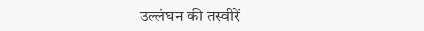उल्लंघन की तस्वीरें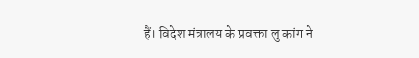हैं। विदेश मंत्रालय के प्रवक्ता लु कांग ने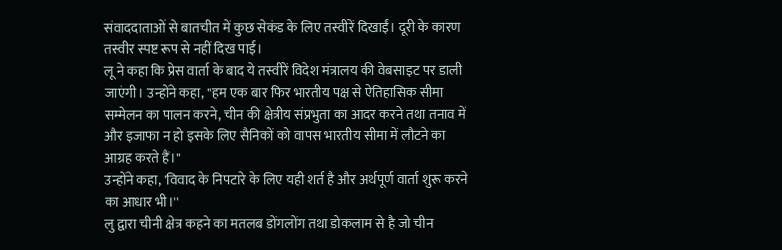संवाददाताओं से बातचीत में कुछ सेकंड के लिए तस्वीरें दिखाईं। दूरी के कारण तस्वीर स्पष्ट रूप से नहीं दिख पाई।
लू ने कहा कि प्रेस वार्ता के बाद ये तस्वीरें विदेश मंत्रालय की वेबसाइट पर डाली जाएंगी। उन्होंने कहा, ''हम एक बार फिर भारतीय पक्ष से ऐतिहासिक सीमा सम्मेलन का पालन करने, चीन की क्षेत्रीय संप्रभुता का आदर करने तथा तनाव में और इजाफा न हो इसके लिए सैनिकों को वापस भारतीय सीमा में लौटने का आग्रह करते हैं।''
उन्होंने कहा, 'विवाद के निपटारे के लिए यही शर्त है और अर्थपूर्ण वार्ता शुरू करने का आधार भी।''
लु द्वारा चीनी क्षेत्र कहने का मतलब डोंगलोंग तथा डोकलाम से है जो चीन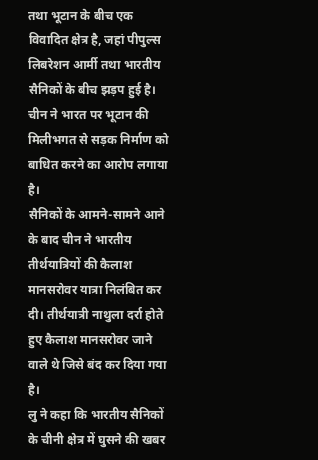तथा भूटान के बीच एक विवादित क्षेत्र है, जहां पीपुल्स लिबरेशन आर्मी तथा भारतीय सैनिकों के बीच झड़प हुई है। चीन ने भारत पर भूटान की मिलीभगत से सड़क निर्माण को बाधित करने का आरोप लगाया है।
सैनिकों के आमने-सामने आने के बाद चीन ने भारतीय तीर्थयात्रियों की कैलाश मानसरोवर यात्रा निलंबित कर दी। तीर्थयात्री नाथुला दर्रा होते हुए कैलाश मानसरोवर जाने वाले थे जिसे बंद कर दिया गया है।
लु ने कहा कि भारतीय सैनिकों के चीनी क्षेत्र में घुसने की खबर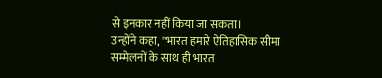से इनकार नहीं किया जा सकता।
उन्होंने कहा, ''भारत हमारे ऐतिहासिक सीमा सम्मेलनों के साथ ही भारत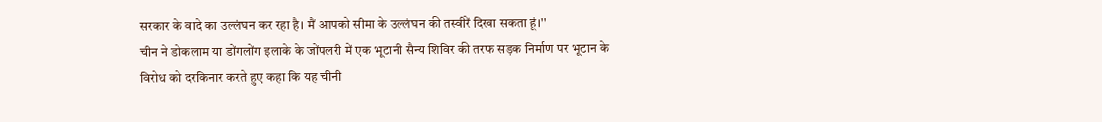सरकार के वादे का उल्लंघन कर रहा है। मैं आपको सीमा के उल्लंघन की तस्वीरें दिखा सकता हूं।''
चीन ने डोकलाम या डोंगलोंग इलाके के जोंपलरी में एक भूटानी सैन्य शिविर की तरफ सड़क निर्माण पर भूटान के विरोध को दरकिनार करते हुए कहा कि यह चीनी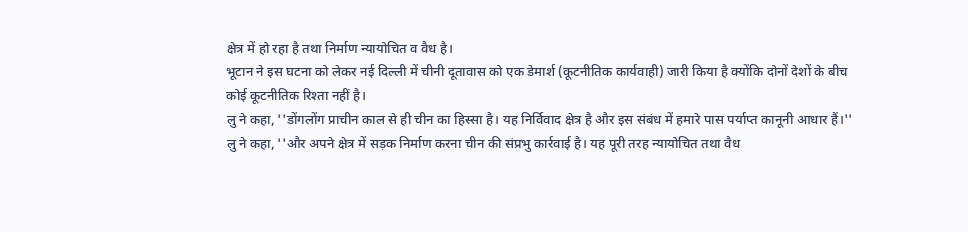क्षेत्र में हो रहा है तथा निर्माण न्यायोचित व वैध है।
भूटान ने इस घटना को लेकर नई दिल्ली में चीनी दूतावास को एक डेमार्श (कूटनीतिक कार्यवाही) जारी किया है क्योंकि दोनों देशों के बीच कोई कूटनीतिक रिश्ता नहीं है।
लु ने कहा, ''डोंगलोंग प्राचीन काल से ही चीन का हिस्सा है। यह निर्विवाद क्षेत्र है और इस संबंध में हमारे पास पर्याप्त कानूनी आधार हैं।''
लु ने कहा, ''और अपने क्षेत्र में सड़क निर्माण करना चीन की संप्रभु कार्रवाई है। यह पूरी तरह न्यायोचित तथा वैध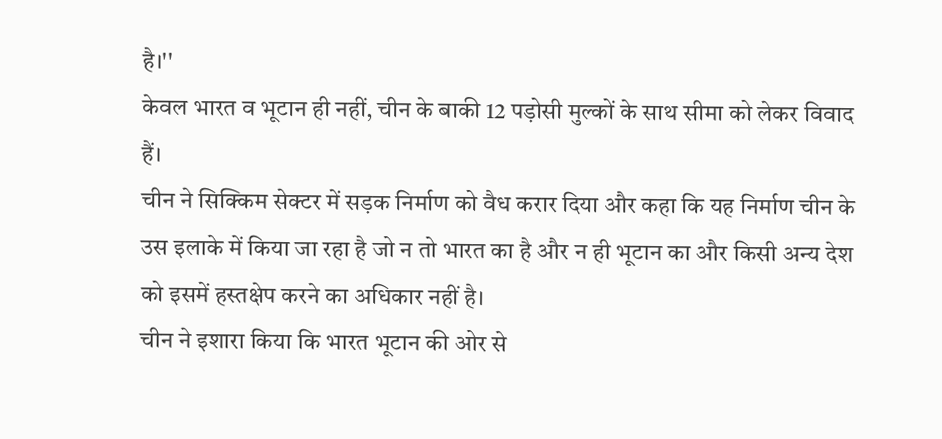है।''
केवल भारत व भूटान ही नहीं, चीन के बाकी 12 पड़ोसी मुल्कों के साथ सीमा को लेकर विवाद हैं।
चीन ने सिक्किम सेक्टर में सड़क निर्माण को वैध करार दिया और कहा कि यह निर्माण चीन के उस इलाके में किया जा रहा है जो न तो भारत का है और न ही भूटान का और किसी अन्य देश को इसमें हस्तक्षेप करने का अधिकार नहीं है।
चीन ने इशारा किया कि भारत भूटान की ओर से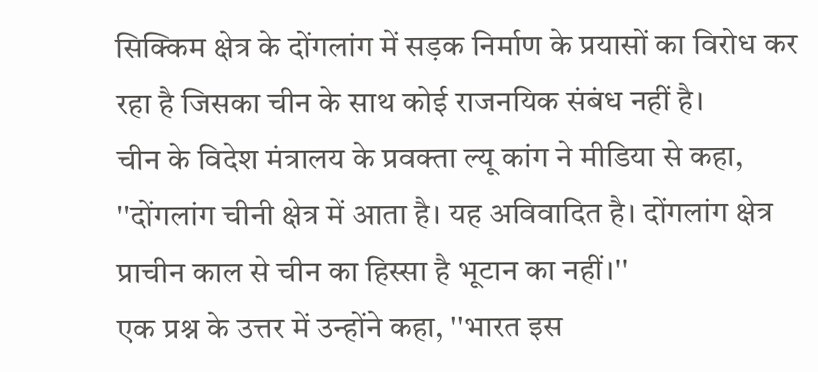सिक्किम क्षेत्र के दोंगलांग में सड़क निर्माण के प्रयासों का विरोध कर रहा है जिसका चीन के साथ कोई राजनयिक संबंध नहीं है।
चीन के विदेश मंत्रालय के प्रवक्ता ल्यू कांग ने मीडिया से कहा, ''दोंगलांग चीनी क्षेत्र में आता है। यह अविवादित है। दोंगलांग क्षेत्र प्राचीन काल से चीन का हिस्सा है भूटान का नहीं।''
एक प्रश्न के उत्तर में उन्होंने कहा, ''भारत इस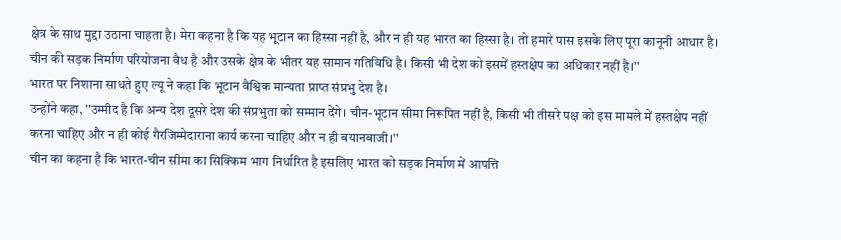क्षेत्र के साथ मुद्दा उठाना चाहता है। मेरा कहना है कि यह भूटान का हिस्सा नहीं है, और न ही यह भारत का हिस्सा है। तो हमारे पास इसके लिए पूरा कानूनी आधार है। चीन की सड़क निर्माण परियोजना वैध है और उसके क्षेत्र के भीतर यह सामान गतिविधि है। किसी भी देश को इसमें हस्तक्षेप का अधिकार नहीं है।''
भारत पर निशाना साधते हुए ल्यू ने कहा कि भूटान वैश्विक मान्यता प्राप्त संप्रभु देश है।
उन्होंने कहा, ''उम्मीद है कि अन्य देश दूसरे देश की संप्रभुता को सम्मान देंगे। चीन-भूटान सीमा निरूपित नहीं है, किसी भी तीसरे पक्ष को इस मामले में हस्तक्षेप नहीं करना चाहिए और न ही कोई गैरजिम्मेदाराना कार्य करना चाहिए और न ही बयानबाजी।''
चीन का कहना है कि भारत-चीन सीमा का सिक्किम भाग निर्धारित है इसलिए भारत को सड़क निर्माण में आपत्ति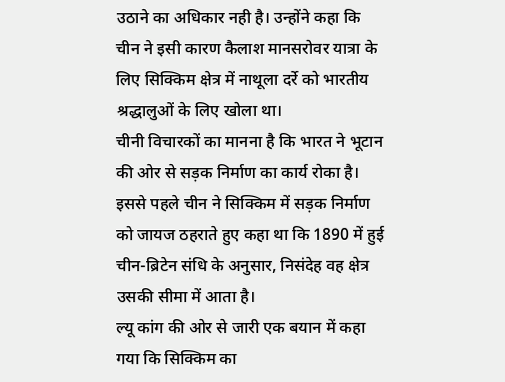उठाने का अधिकार नही है। उन्होंने कहा कि चीन ने इसी कारण कैलाश मानसरोवर यात्रा के लिए सिक्किम क्षेत्र में नाथूला दर्रे को भारतीय श्रद्धालुओं के लिए खोला था।
चीनी विचारकों का मानना है कि भारत ने भूटान की ओर से सड़क निर्माण का कार्य रोका है। इससे पहले चीन ने सिक्किम में सड़क निर्माण को जायज ठहराते हुए कहा था कि 1890 में हुई चीन-ब्रिटेन संधि के अनुसार, निसंदेह वह क्षेत्र उसकी सीमा में आता है।
ल्यू कांग की ओर से जारी एक बयान में कहा गया कि सिक्किम का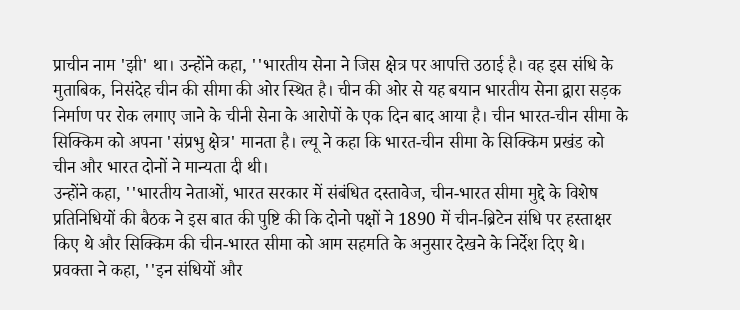प्राचीन नाम 'झी' था। उन्होंने कहा, ''भारतीय सेना ने जिस क्षेत्र पर आपत्ति उठाई है। वह इस संधि के मुताबिक, निसंदेह चीन की सीमा की ओर स्थित है। चीन की ओर से यह बयान भारतीय सेना द्वारा सड़क निर्माण पर रोक लगाए जाने के चीनी सेना के आरोपों के एक दिन बाद आया है। चीन भारत-चीन सीमा के सिक्किम को अपना 'संप्रभु क्षेत्र' मानता है। ल्यू ने कहा कि भारत-चीन सीमा के सिक्किम प्रखंड को चीन और भारत दोनों ने मान्यता दी थी।
उन्होंने कहा, ''भारतीय नेताओं, भारत सरकार में संबंधित दस्तावेज, चीन-भारत सीमा मुद्दे के विशेष प्रतिनिधियों की बैठक ने इस बात की पुष्टि की कि दोनो पक्षों ने 1890 में चीन-ब्रिटेन संधि पर हस्ताक्षर किए थे और सिक्किम की चीन-भारत सीमा को आम सहमति के अनुसार देखने के निर्देश दिए थे।
प्रवक्ता ने कहा, ''इन संधियों और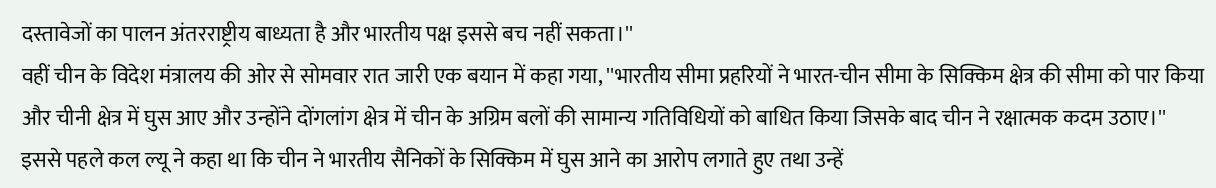दस्तावेजों का पालन अंतरराष्ट्रीय बाध्यता है और भारतीय पक्ष इससे बच नहीं सकता।''
वहीं चीन के विदेश मंत्रालय की ओर से सोमवार रात जारी एक बयान में कहा गया, ''भारतीय सीमा प्रहरियों ने भारत-चीन सीमा के सिक्किम क्षेत्र की सीमा को पार किया और चीनी क्षेत्र में घुस आए और उन्होंने दोंगलांग क्षेत्र में चीन के अग्रिम बलों की सामान्य गतिविधियों को बाधित किया जिसके बाद चीन ने रक्षात्मक कदम उठाए।''
इससे पहले कल ल्यू ने कहा था कि चीन ने भारतीय सैनिकों के सिक्किम में घुस आने का आरोप लगाते हुए तथा उन्हें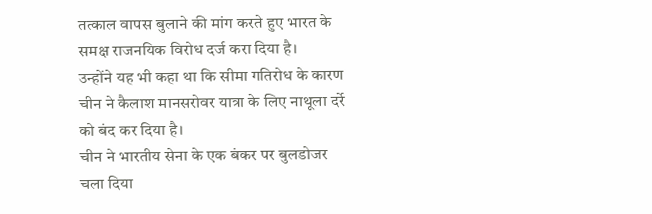तत्काल वापस बुलाने की मांग करते हुए भारत के समक्ष राजनयिक विरोध दर्ज करा दिया है।
उन्होंने यह भी कहा था कि सीमा गतिरोध के कारण चीन ने कैलाश मानसरोवर यात्रा के लिए नाथूला दर्रे को बंद कर दिया है।
चीन ने भारतीय सेना के एक बंकर पर बुलडोजर चला दिया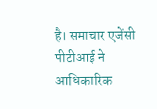है। समाचार एजेंसी पीटीआई ने आधिकारिक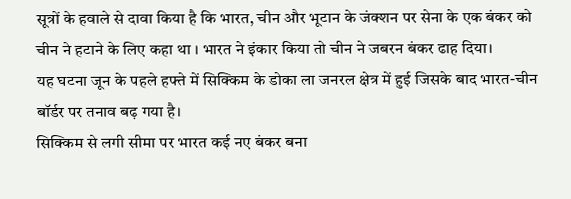सूत्रों के हवाले से दावा किया है कि भारत, चीन और भूटान के जंक्शन पर सेना के एक बंकर को चीन ने हटाने के लिए कहा था । भारत ने इंकार किया तो चीन ने जबरन बंकर ढाह दिया।
यह घटना जून के पहले हफ्ते में सिक्किम के डोका ला जनरल क्षेत्र में हुई जिसके बाद भारत-चीन बॉर्डर पर तनाव बढ़ गया है।
सिक्किम से लगी सीमा पर भारत कई नए बंकर बना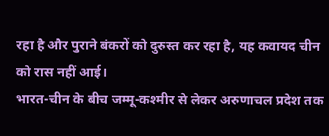रहा है और पुराने बंकरों को दुरुस्त कर रहा है, यह कवायद चीन को रास नहीं आई।
भारत-चीन के बीच जम्मू-कश्मीर से लेकर अरुणाचल प्रदेश तक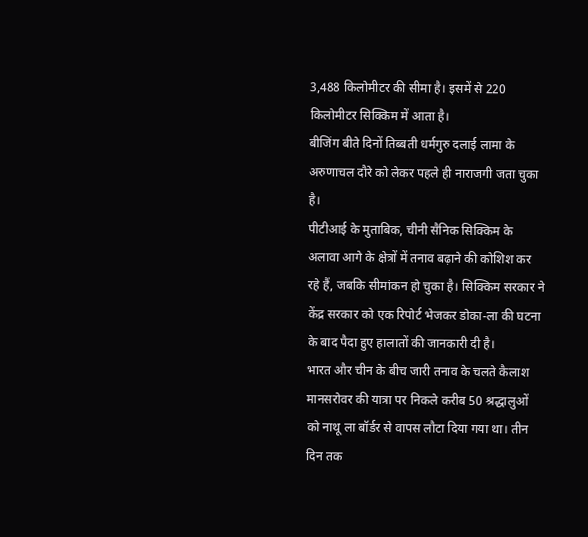3,488 किलोमीटर की सीमा है। इसमें से 220 किलोमीटर सिक्किम में आता है।
बीजिंग बीते दिनों तिब्बती धर्मगुरु दलाई लामा के अरुणाचल दौरे को लेकर पहले ही नाराजगी जता चुका है।
पीटीआई के मुताबिक, चीनी सैनिक सिक्किम के अलावा आगे के क्षेत्रों में तनाव बढ़ाने की कोशिश कर रहे हैं, जबकि सीमांकन हो चुका है। सिक्किम सरकार ने केंद्र सरकार को एक रिपोर्ट भेजकर डोका-ला की घटना के बाद पैदा हुए हालातों की जानकारी दी है।
भारत और चीन के बीच जारी तनाव के चलते कैलाश मानसरोवर की यात्रा पर निकले करीब 50 श्रद्धालुओं को नाथू ला बॉर्डर से वापस लौटा दिया गया था। तीन दिन तक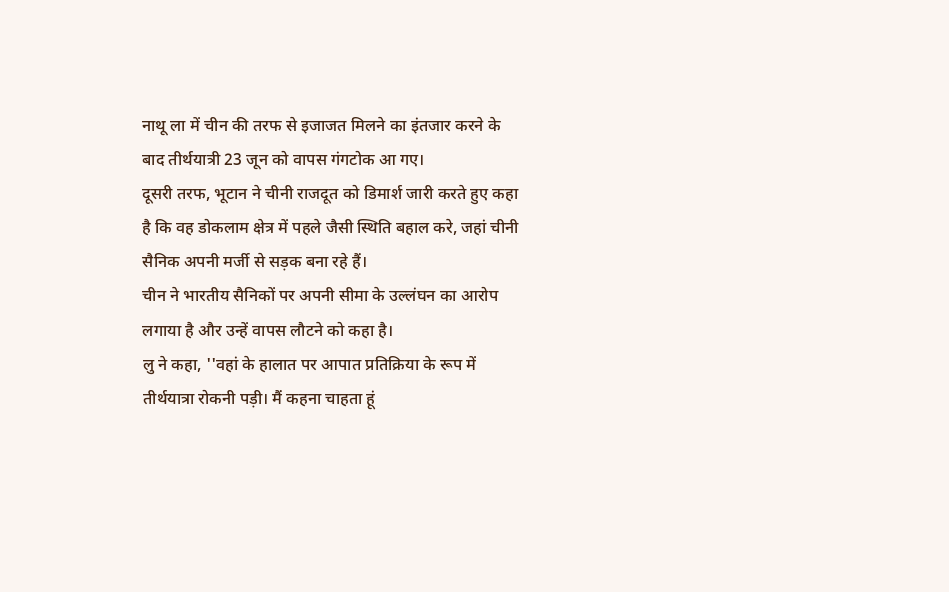नाथू ला में चीन की तरफ से इजाजत मिलने का इंतजार करने के बाद तीर्थयात्री 23 जून को वापस गंगटोक आ गए।
दूसरी तरफ, भूटान ने चीनी राजदूत को डिमार्श जारी करते हुए कहा है कि वह डोकलाम क्षेत्र में पहले जैसी स्थिति बहाल करे, जहां चीनी सैनिक अपनी मर्जी से सड़क बना रहे हैं।
चीन ने भारतीय सैनिकों पर अपनी सीमा के उल्लंघन का आरोप लगाया है और उन्हें वापस लौटने को कहा है।
लु ने कहा, ''वहां के हालात पर आपात प्रतिक्रिया के रूप में तीर्थयात्रा रोकनी पड़ी। मैं कहना चाहता हूं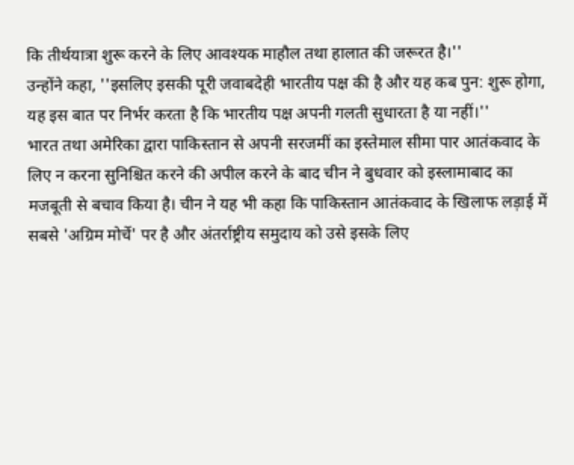कि तीर्थयात्रा शुरू करने के लिए आवश्यक माहौल तथा हालात की जरूरत है।''
उन्होंने कहा, ''इसलिए इसकी पूरी जवाबदेही भारतीय पक्ष की है और यह कब पुन: शुरू होगा, यह इस बात पर निर्भर करता है कि भारतीय पक्ष अपनी गलती सुधारता है या नहीं।''
भारत तथा अमेरिका द्वारा पाकिस्तान से अपनी सरजमीं का इस्तेमाल सीमा पार आतंकवाद के लिए न करना सुनिश्चित करने की अपील करने के बाद चीन ने बुधवार को इस्लामाबाद का मजबूती से बचाव किया है। चीन ने यह भी कहा कि पाकिस्तान आतंकवाद के खिलाफ लड़ाई में सबसे 'अग्रिम मोर्चे' पर है और अंतर्राष्ट्रीय समुदाय को उसे इसके लिए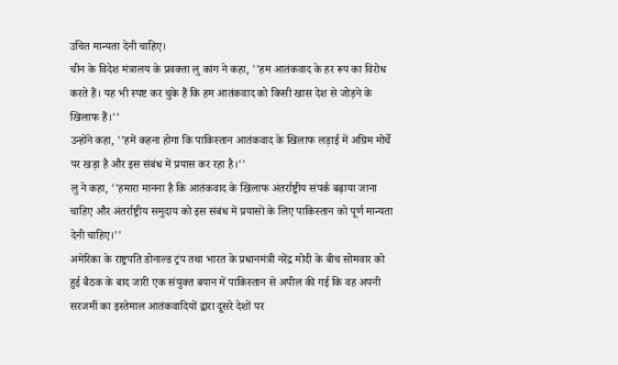उचित मान्यता देनी चाहिए।
चीन के विदेश मंत्रालय के प्रवक्ता लु कांग ने कहा, ''हम आतंकवाद के हर रूप का विरोध करते हैं। यह भी स्पष्ट कर चुके हैं कि हम आतंकवाद को किसी खास देश से जोड़ने के खिलाफ हैं।''
उन्होंने कहा, ''हमें कहना होगा कि पाकिस्तान आतंकवाद के खिलाफ लड़ाई में अग्रिम मोर्चे पर खड़ा है और इस संबंध में प्रयास कर रहा है।''
लु ने कहा, ''हमारा मानना है कि आतंकवाद के खिलाफ अंतर्राष्ट्रीय संपर्क बढ़ाया जाना चाहिए और अंतर्राष्ट्रीय समुदाय को इस संबंध में प्रयासों के लिए पाकिस्तान को पूर्ण मान्यता देनी चाहिए।''
अमेरिका के राष्ट्रपति डोनाल्ड ट्रंप तथा भारत के प्रधानमंत्री नरेंद्र मोदी के बीच सोमवार को हुई बैठक के बाद जारी एक संयुक्त बयान में पाकिस्तान से अपील की गई कि वह अपनी सरजमीं का इस्तेमाल आतंकवादियों द्वारा दूसरे देशों पर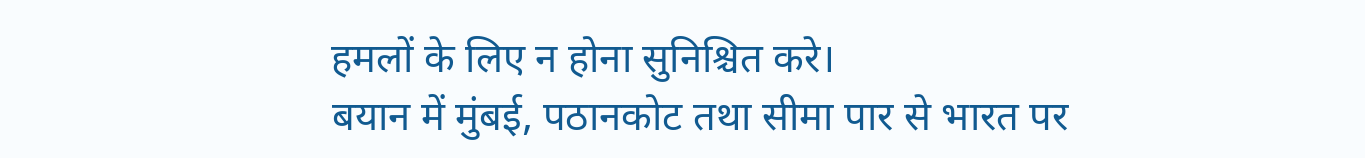हमलों के लिए न होना सुनिश्चित करे।
बयान में मुंबई, पठानकोट तथा सीमा पार से भारत पर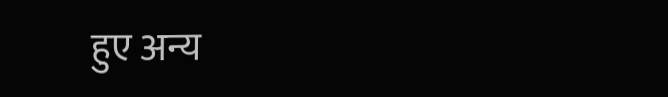हुए अन्य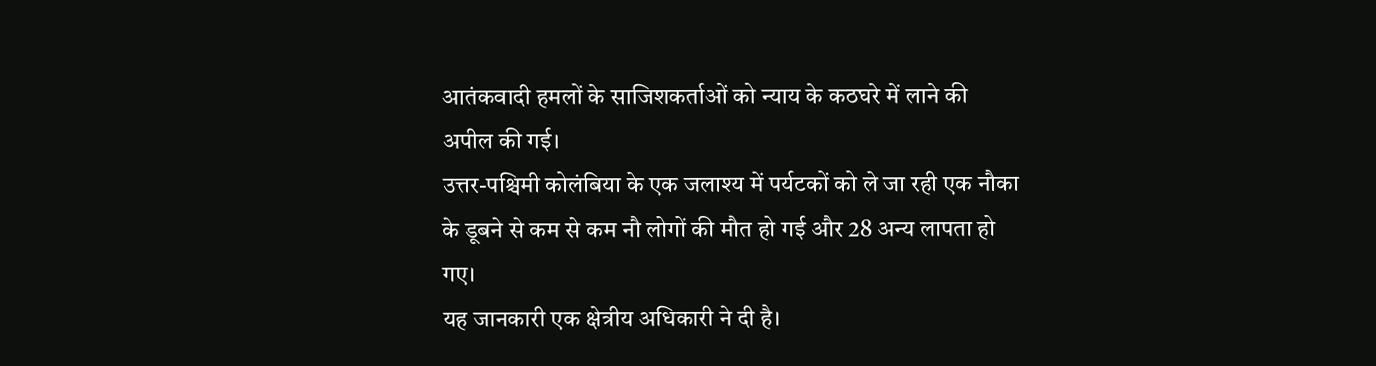आतंकवादी हमलों के साजिशकर्ताओं को न्याय के कठघरे में लाने की अपील की गई।
उत्तर-पश्चिमी कोलंबिया के एक जलाश्य में पर्यटकों को ले जा रही एक नौका के डूबने से कम से कम नौ लोगों की मौत हो गई और 28 अन्य लापता हो गए।
यह जानकारी एक क्षेत्रीय अधिकारी ने दी है।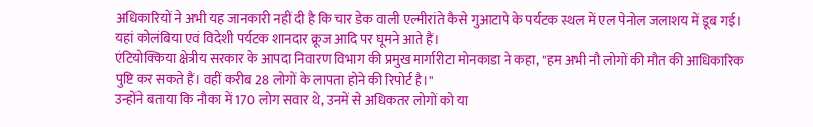अधिकारियों ने अभी यह जानकारी नहीं दी है कि चार डेक वाली एल्मीरांते कैसे गुआटापे के पर्यटक स्थल में एल पेनोल जलाशय में डूब गई। यहां कोलंबिया एवं विदेशी पर्यटक शानदार क्रूज आदि पर घूमने आते हैं।
एंटियोक्किया क्षेत्रीय सरकार के आपदा निवारण विभाग की प्रमुख मार्गारीटा मोनकाडा ने कहा, ''हम अभी नौ लोगों की मौत की आधिकारिक पुष्टि कर सकते हैं। वहीं करीब 28 लोगों के लापता होने की रिपोर्ट है।''
उन्होंने बताया कि नौका में 170 लोग सवार थे, उनमें से अधिकतर लोगों को या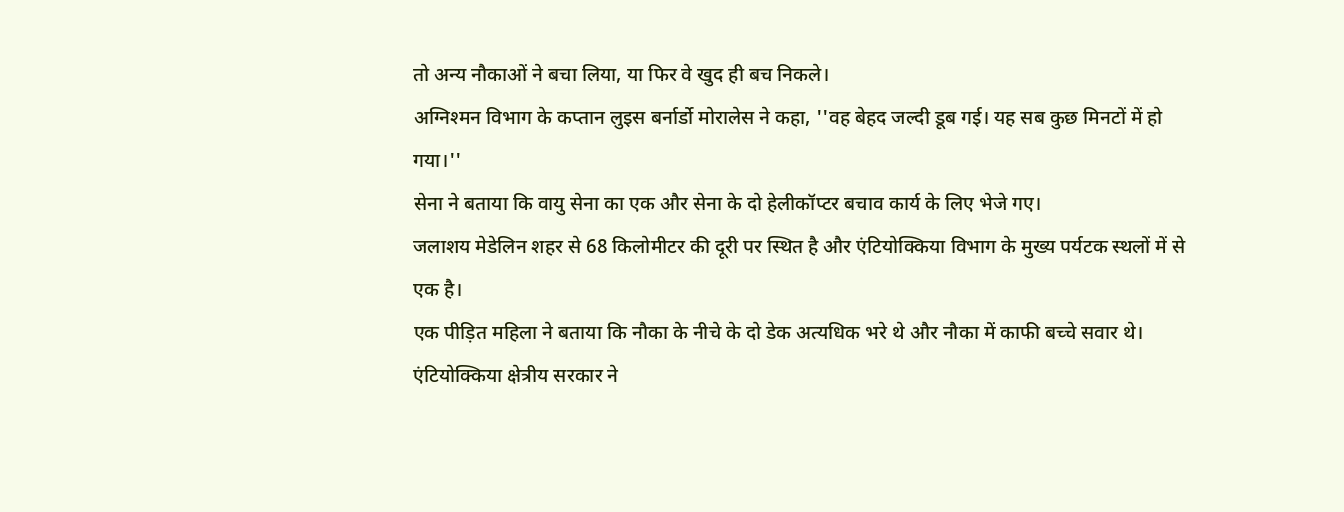तो अन्य नौकाओं ने बचा लिया, या फिर वे खुद ही बच निकले।
अग्निश्मन विभाग के कप्तान लुइस बर्नार्डो मोरालेस ने कहा, ''वह बेहद जल्दी डूब गई। यह सब कुछ मिनटों में हो गया।''
सेना ने बताया कि वायु सेना का एक और सेना के दो हेलीकॉप्टर बचाव कार्य के लिए भेजे गए।
जलाशय मेडेलिन शहर से 68 किलोमीटर की दूरी पर स्थित है और एंटियोक्किया विभाग के मुख्य पर्यटक स्थलों में से एक है।
एक पीड़ित महिला ने बताया कि नौका के नीचे के दो डेक अत्यधिक भरे थे और नौका में काफी बच्चे सवार थे।
एंटियोक्किया क्षेत्रीय सरकार ने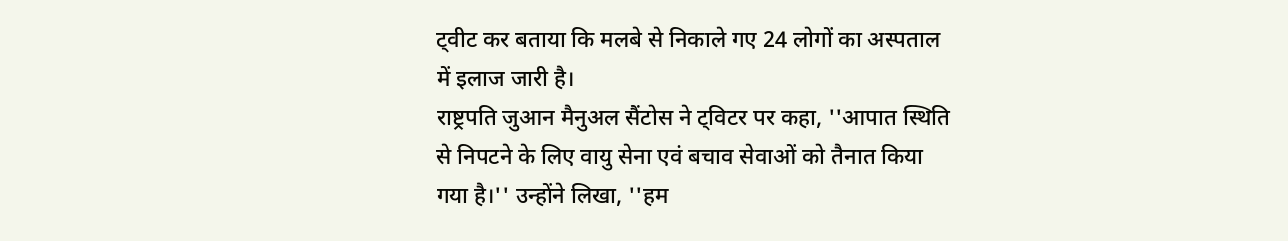ट्वीट कर बताया कि मलबे से निकाले गए 24 लोगों का अस्पताल में इलाज जारी है।
राष्ट्रपति जुआन मैनुअल सैंटोस ने ट्विटर पर कहा, ''आपात स्थिति से निपटने के लिए वायु सेना एवं बचाव सेवाओं को तैनात किया गया है।'' उन्होंने लिखा, ''हम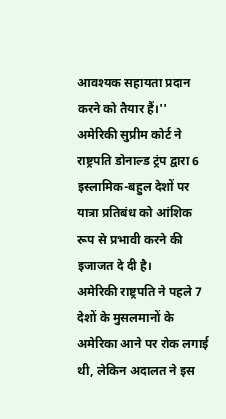आवश्यक सहायता प्रदान करने को तैयार हैं।''
अमेरिकी सुप्रीम कोर्ट ने राष्ट्रपति डोनाल्ड ट्रंप द्वारा 6 इस्लामिक-बहुल देशों पर यात्रा प्रतिबंध को आंशिक रूप से प्रभावी करने की इजाजत दे दी है।
अमेरिकी राष्ट्रपति ने पहले 7 देशों के मुसलमानों के अमेरिका आने पर रोक लगाई थी, लेकिन अदालत ने इस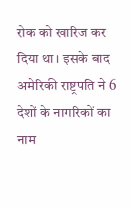रोक को खारिज कर दिया था। इसके बाद अमेरिकी राष्ट्रपति ने 6 देशों के नागरिकों का नाम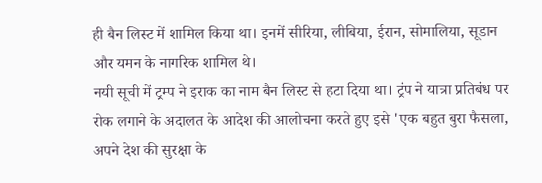ही बैन लिस्ट में शामिल किया था। इनमें सीरिया, लीबिया, ईरान, सोमालिया, सूडान और यमन के नागरिक शामिल थे।
नयी सूची में ट्रम्प ने इराक का नाम बैन लिस्ट से हटा दिया था। ट्रंप ने यात्रा प्रतिबंध पर रोक लगाने के अदालत के आदेश की आलोचना करते हुए इसे 'एक बहुत बुरा फैसला, अपने देश की सुरक्षा के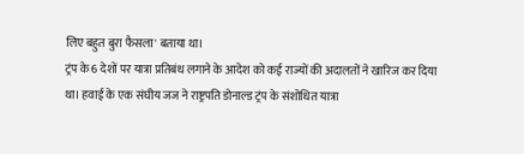लिए बहुत बुरा फैसला' बताया था।
ट्रंप के 6 देशों पर यात्रा प्रतिबंध लगाने के आदेश को कई राज्यों की अदालतों ने खारिज कर दिया था। हवाई के एक संघीय जज ने राष्ट्रपति डोनाल्ड ट्रंप के संशोधित यात्रा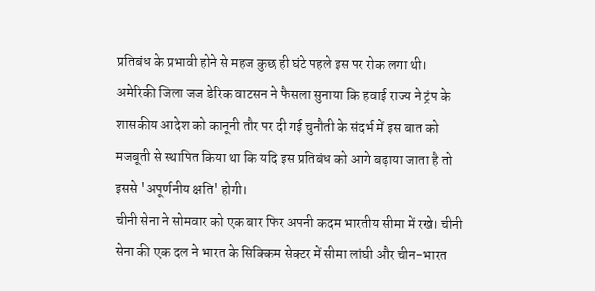प्रतिबंध के प्रभावी होने से महज कुछ ही घंटे पहले इस पर रोक लगा थी।
अमेरिकी जिला जज डेरिक वाटसन ने फैसला सुनाया कि हवाई राज्य ने ट्रंप के शासकीय आदेश को कानूनी तौर पर दी गई चुनौती के संदर्भ में इस बात को मजबूती से स्थापित किया था कि यदि इस प्रतिबंध को आगे बढ़ाया जाता है तो इससे 'अपूर्णनीय क्षति' होगी।
चीनी सेना ने सोमवार को एक बार फिर अपनी कदम भारतीय सीमा में रखे। चीनी सेना की एक दल ने भारत के सिक्किम सेक्टर में सीमा लांघी और चीन-भारत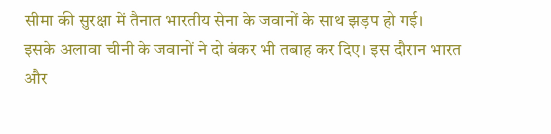सीमा की सुरक्षा में तैनात भारतीय सेना के जवानों के साथ झड़प हो गई।
इसके अलावा चीनी के जवानों ने दो बंकर भी तबाह कर दिए। इस दौरान भारत और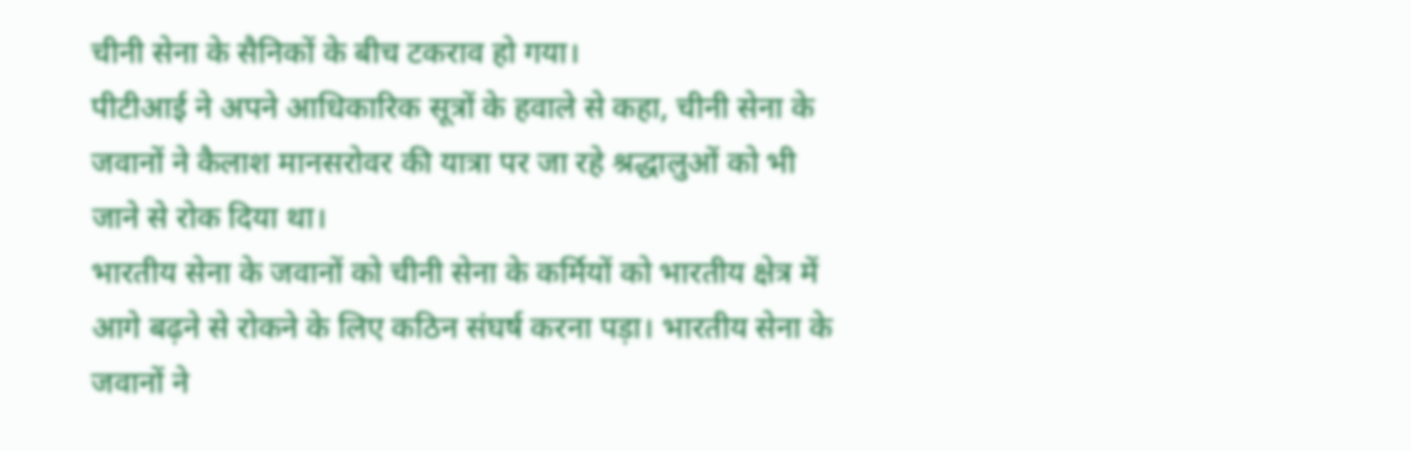चीनी सेना के सैनिकों के बीच टकराव हो गया।
पीटीआई ने अपने आधिकारिक सूत्रों के हवाले से कहा, चीनी सेना के जवानों ने कैलाश मानसरोवर की यात्रा पर जा रहे श्रद्धालुओं को भी जाने से रोक दिया था।
भारतीय सेना के जवानों को चीनी सेना के कर्मियों को भारतीय क्षेत्र में आगे बढ़ने से रोकने के लिए कठिन संघर्ष करना पड़ा। भारतीय सेना के जवानों ने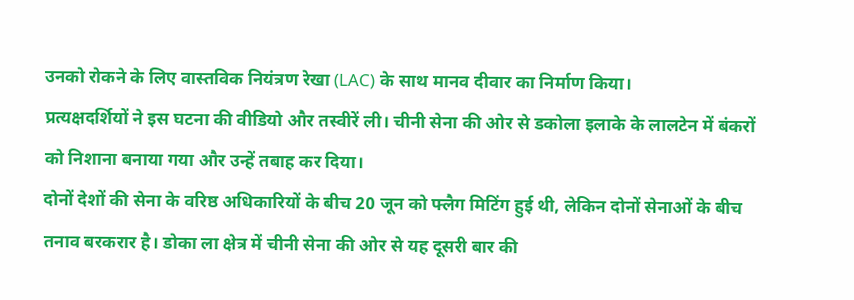उनको रोकने के लिए वास्तविक नियंत्रण रेखा (LAC) के साथ मानव दीवार का निर्माण किया।
प्रत्यक्षदर्शियों ने इस घटना की वीडियो और तस्वीरें ली। चीनी सेना की ओर से डकोला इलाके के लालटेन में बंकरों को निशाना बनाया गया और उन्हें तबाह कर दिया।
दोनों देशों की सेना के वरिष्ठ अधिकारियों के बीच 20 जून को फ्लैग मिटिंग हुई थी, लेकिन दोनों सेनाओं के बीच तनाव बरकरार है। डोका ला क्षेत्र में चीनी सेना की ओर से यह दूसरी बार की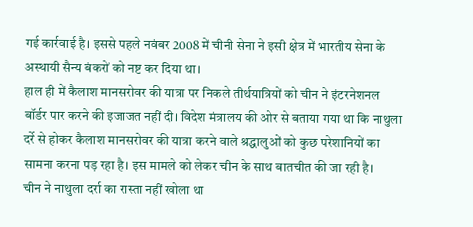गई कार्रवाई है। इससे पहले नवंबर 2008 में चीनी सेना ने इसी क्षेत्र में भारतीय सेना के अस्थायी सैन्य बंकरों को नष्ट कर दिया था।
हाल ही में कैलाश मानसरोवर की यात्रा पर निकले तीर्थयात्रियों को चीन ने इंटरनेशनल बॉर्डर पार करने की इजाजत नहीं दी। विदेश मंत्रालय की ओर से बताया गया था कि नाथुला दर्रे से होकर कैलाश मानसरोवर की यात्रा करने वाले श्रद्धालुओं को कुछ परेशानियों का सामना करना पड़ रहा है। इस मामले को लेकर चीन के साथ बातचीत की जा रही है।
चीन ने नाथुला दर्रा का रास्ता नहीं खोला था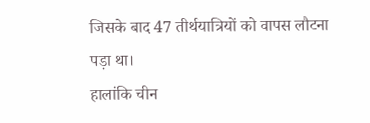जिसके बाद 47 तीर्थयात्रियों को वापस लौटना पड़ा था।
हालांकि चीन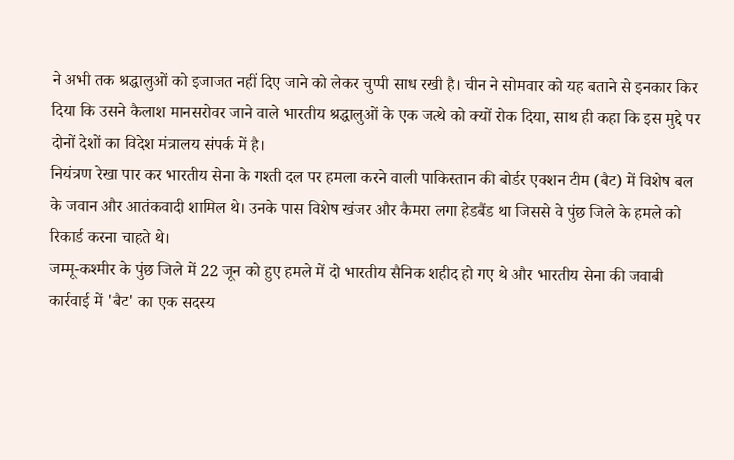ने अभी तक श्रद्धालुओं को इजाजत नहीं दिए जाने को लेकर चुप्पी साध रखी है। चीन ने सोमवार को यह बताने से इनकार किर दिया कि उसने कैलाश मानसरोवर जाने वाले भारतीय श्रद्धालुओं के एक जत्थे को क्यों रोक दिया, साथ ही कहा कि इस मुद्दे पर दोनों देशों का विदेश मंत्रालय संपर्क में है।
नियंत्रण रेखा पार कर भारतीय सेना के गश्ती दल पर हमला करने वाली पाकिस्तान की बोर्डर एक्शन टीम (बैट) में विशेष बल के जवान और आतंकवादी शामिल थे। उनके पास विशेष खंजर और कैमरा लगा हेडबैंड था जिससे वे पुंछ जिले के हमले को रिकार्ड करना चाहते थे।
जम्मू-कश्मीर के पुंछ जिले में 22 जून को हुए हमले में दो भारतीय सैनिक शहीद हो गए थे और भारतीय सेना की जवाबी कार्रवाई में 'बैट' का एक सदस्य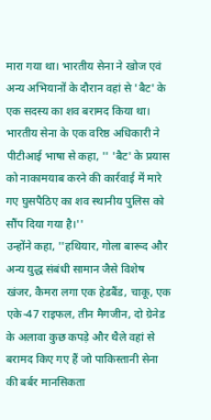मारा गया था। भारतीय सेना ने खोज एवं अन्य अभियानों के दौरान वहां से 'बैट' के एक सदस्य का शव बरामद किया था।
भारतीय सेना के एक वरिष्ठ अधिकारी ने पीटीआई भाषा से कहा, '' 'बैट' के प्रयास को नाकामयाब करने की कार्रवाई में मारे गए घुसपैठिए का शव स्थानीय पुलिस को सौंप दिया गया है।''
उन्होंने कहा, ''हथियार, गोला बारूद और अन्य युद्ध संबंधी सामान जैसे विशेष खंजर, कैमरा लगा एक हेडबैंड, चाकू, एक एके-47 राइफल, तीन मैगजीन, दो ग्रेनेड के अलावा कुछ कपड़े और थैले वहां से बरामद किए गए हैं जो पाकिस्तानी सेना की बर्बर मानसिकता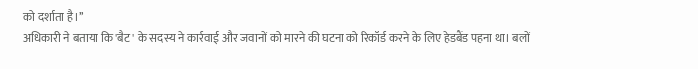को दर्शाता है।’’
अधिकारी ने बताया कि 'बैट' के सदस्य ने कार्रवाई और जवानों को मारने की घटना को रिकॉर्ड करने के लिए हेडबैंड पहना था। बलों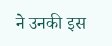ने उनकी इस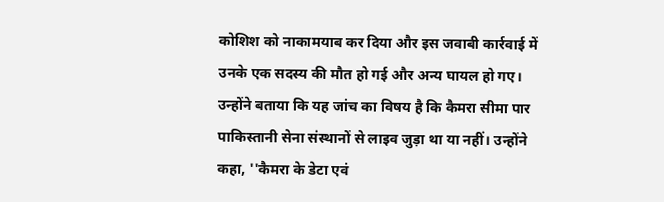कोशिश को नाकामयाब कर दिया और इस जवाबी कार्रवाई में उनके एक सदस्य की मौत हो गई और अन्य घायल हो गए।
उन्होंने बताया कि यह जांच का विषय है कि कैमरा सीमा पार पाकिस्तानी सेना संस्थानों से लाइव जुड़ा था या नहीं। उन्होंने कहा, ''कैमरा के डेटा एवं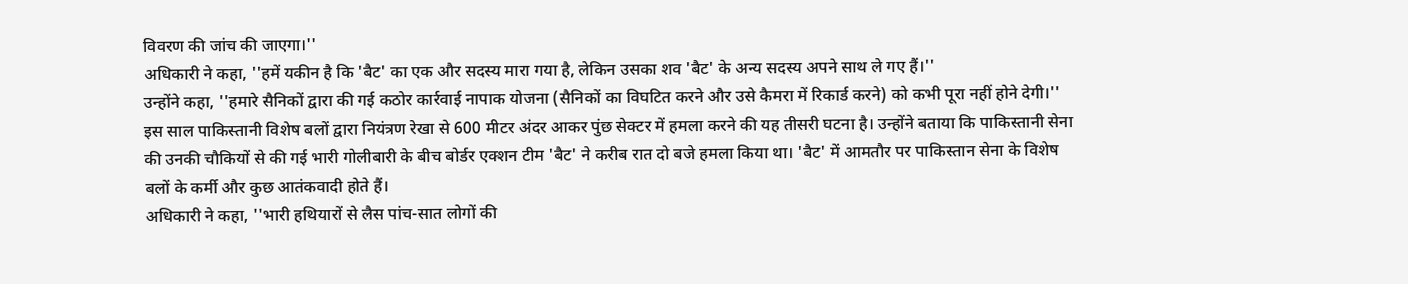विवरण की जांच की जाएगा।''
अधिकारी ने कहा, ''हमें यकीन है कि 'बैट' का एक और सदस्य मारा गया है, लेकिन उसका शव 'बैट' के अन्य सदस्य अपने साथ ले गए हैं।''
उन्होंने कहा, ''हमारे सैनिकों द्वारा की गई कठोर कार्रवाई नापाक योजना (सैनिकों का विघटित करने और उसे कैमरा में रिकार्ड करने) को कभी पूरा नहीं होने देगी।''
इस साल पाकिस्तानी विशेष बलों द्वारा नियंत्रण रेखा से 600 मीटर अंदर आकर पुंछ सेक्टर में हमला करने की यह तीसरी घटना है। उन्होंने बताया कि पाकिस्तानी सेना की उनकी चौकियों से की गई भारी गोलीबारी के बीच बोर्डर एक्शन टीम 'बैट' ने करीब रात दो बजे हमला किया था। 'बैट' में आमतौर पर पाकिस्तान सेना के विशेष बलों के कर्मी और कुछ आतंकवादी होते हैं।
अधिकारी ने कहा, ''भारी हथियारों से लैस पांच-सात लोगों की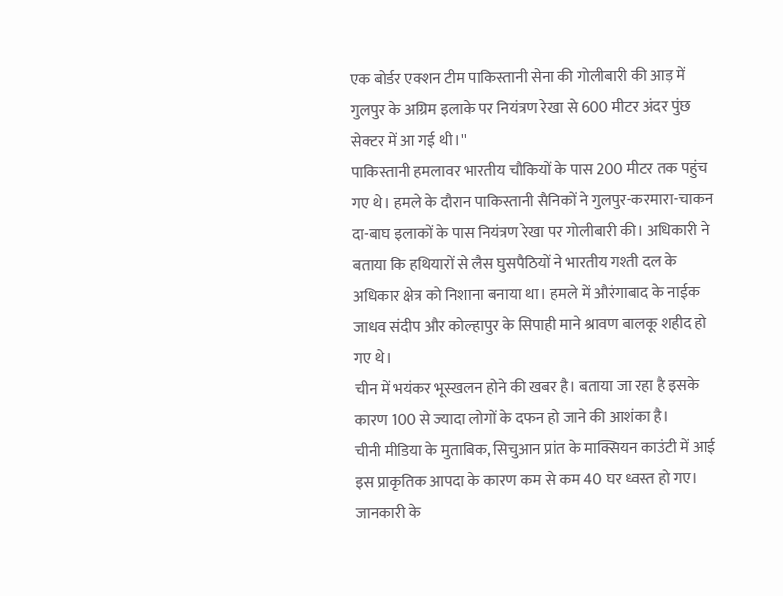एक बोर्डर एक्शन टीम पाकिस्तानी सेना की गोलीबारी की आड़ में गुलपुर के अग्रिम इलाके पर नियंत्रण रेखा से 600 मीटर अंदर पुंछ सेक्टर में आ गई थी।''
पाकिस्तानी हमलावर भारतीय चौकियों के पास 200 मीटर तक पहुंच गए थे। हमले के दौरान पाकिस्तानी सैनिकों ने गुलपुर-करमारा-चाकन दा-बाघ इलाकों के पास नियंत्रण रेखा पर गोलीबारी की। अधिकारी ने बताया कि हथियारों से लैस घुसपैठियों ने भारतीय गश्ती दल के अधिकार क्षेत्र को निशाना बनाया था। हमले में औरंगाबाद के नाईक जाधव संदीप और कोल्हापुर के सिपाही माने श्रावण बालकू शहीद हो गए थे।
चीन में भयंकर भूस्खलन होने की खबर है। बताया जा रहा है इसके कारण 100 से ज्यादा लोगों के दफन हो जाने की आशंका है।
चीनी मीडिया के मुताबिक, सिचुआन प्रांत के माक्सियन काउंटी में आई इस प्राकृतिक आपदा के कारण कम से कम 40 घर ध्वस्त हो गए।
जानकारी के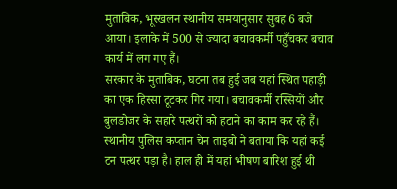मुताबिक, भूस्खलन स्थानीय समयानुसार सुबह 6 बजे आया। इलाके में 500 से ज्यादा बचावकर्मी पहुँचकर बचाव कार्य में लग गए हैं।
सरकार के मुताबिक, घटना तब हुई जब यहां स्थित पहाड़ी का एक हिस्सा टूटकर गिर गया। बचावकर्मी रस्सियों और बुलडोजर के सहारे पत्थरों को हटाने का काम कर रहे हैं।
स्थानीय पुलिस कप्तान चेन ताइबो ने बताया कि यहां कई टन पत्थर पड़ा है। हाल ही में यहां भीषण बारिश हुई थी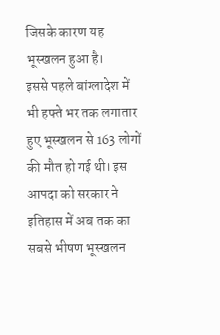जिसके कारण यह भूस्खलन हुआ है।
इससे पहले बांग्लादेश में भी हफ्ते भर तक लगातार हुए भूस्खलन से 163 लोगों की मौत हो गई थी। इस आपदा को सरकार ने इतिहास में अब तक का सबसे भीषण भूस्खलन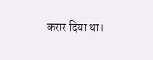करार दिया था।